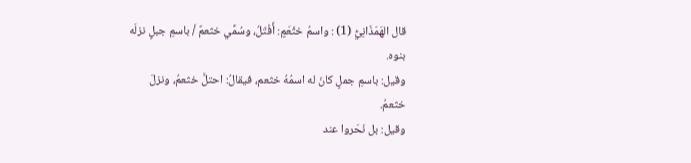قال الهَمَذَانِيُّ (1) : واسمُ خثْعَمٍ: أَفْتَلُ، وسُمِّي خثعمٌ / باسمِ جبلٍ نزلَه بنوه.
وقيل: باسمِ جملٍ كانَ له اسمُهُ خثعم، فيقالُ: احتلَّ خثعمُ، ونزلَ خثعمُ.
وقيل: بل نَحَروا عند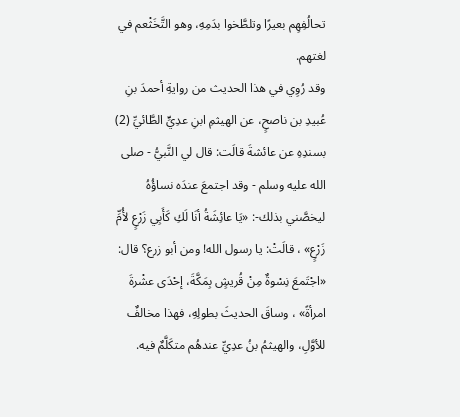تحالُفِهِم بعيرًا وتلطَّخوا بدَمِهِ، وهو التَّخَثْعم في لغتهم.
وقد رُوِي في هذا الحديث من روايةِ أحمدَ بنِ عُبيدِ بن ناصحٍ، عن الهيثمِ ابنِ عدِيٍّ الطَّائيِّ (2) بسندِهِ عن عائشةَ قالَت: قال لي النَّبيُّ - صلى الله عليه وسلم - وقد اجتمعَ عندَه نساؤُهُ ليخصَّني بذلك-: «يَا عائِشَةُ أنَا لَكِ كَأَبِي زَرْعٍ لأُمِّ زَرْعٍ» ، قالَتْ: يا رسول الله! ومن أبو زرع؟ قال: «اجْتَمعَ نِسْوةٌ مِنْ قُريشٍ بِمَكَّةَ، إحْدَى عشْرةَ امرأةً» ، وساقَ الحديثَ بطولِهِ، فهذا مخالفٌ للأوَّلِ، والهيثمُ بنُ عدِيِّ عندهُم متكَلَّمٌ فيه.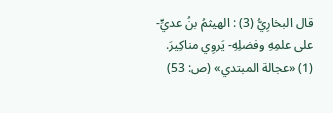قال البخارِيُّ (3) : الهيثمُ بنُ عديٍّ- على علمِهِ وفضلِهِ- يَروِي مناكِيرَ.
(1) «عجالة المبتدي» (ص: 53)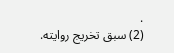.
(2) سبق تخريج روايته.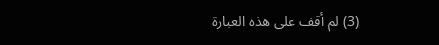(3) لم أقف على هذه العبارة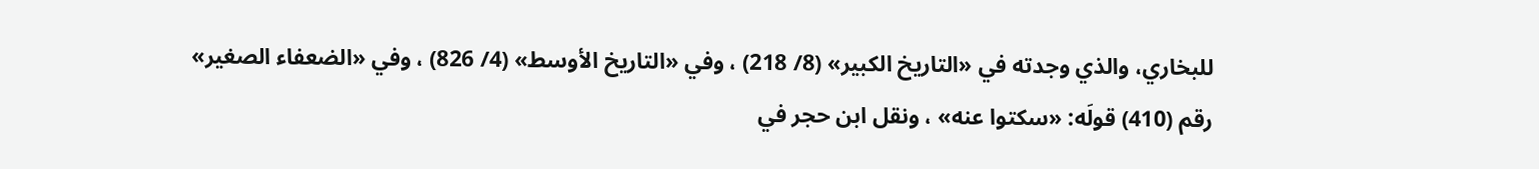للبخاري، والذي وجدته في «التاريخ الكبير» (8/ 218) ، وفي «التاريخ الأوسط» (4/ 826) ، وفي «الضعفاء الصغير» رقم (410) قولَه: «سكتوا عنه» ، ونقل ابن حجر في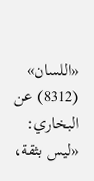«اللسان» (8312) عن البخاري: «ليس بثقة،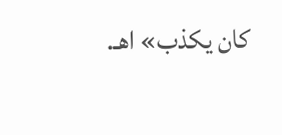كان يكذب» اهـ.